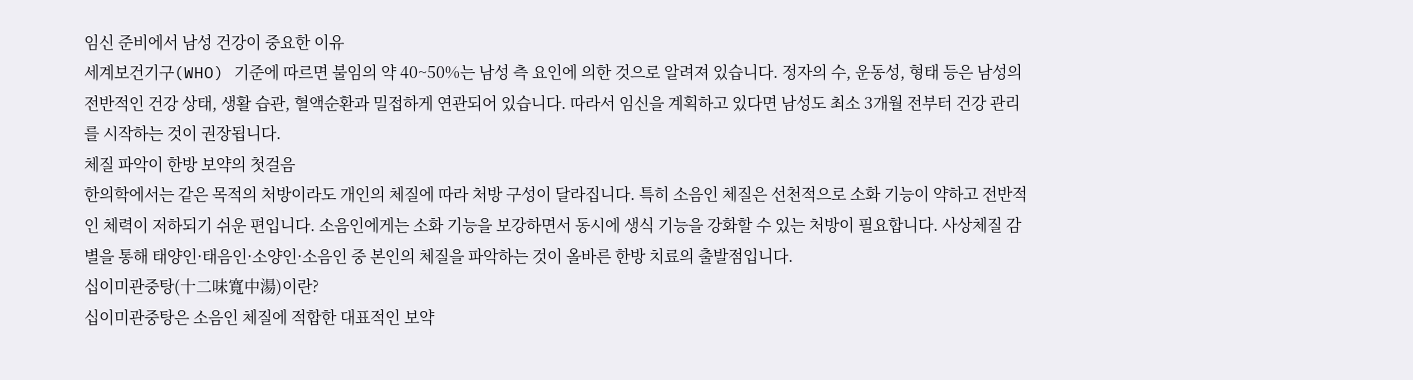임신 준비에서 남성 건강이 중요한 이유
세계보건기구(WHO) 기준에 따르면 불임의 약 40~50%는 남성 측 요인에 의한 것으로 알려져 있습니다. 정자의 수, 운동성, 형태 등은 남성의 전반적인 건강 상태, 생활 습관, 혈액순환과 밀접하게 연관되어 있습니다. 따라서 임신을 계획하고 있다면 남성도 최소 3개월 전부터 건강 관리를 시작하는 것이 권장됩니다.
체질 파악이 한방 보약의 첫걸음
한의학에서는 같은 목적의 처방이라도 개인의 체질에 따라 처방 구성이 달라집니다. 특히 소음인 체질은 선천적으로 소화 기능이 약하고 전반적인 체력이 저하되기 쉬운 편입니다. 소음인에게는 소화 기능을 보강하면서 동시에 생식 기능을 강화할 수 있는 처방이 필요합니다. 사상체질 감별을 통해 태양인·태음인·소양인·소음인 중 본인의 체질을 파악하는 것이 올바른 한방 치료의 출발점입니다.
십이미관중탕(十二味寬中湯)이란?
십이미관중탕은 소음인 체질에 적합한 대표적인 보약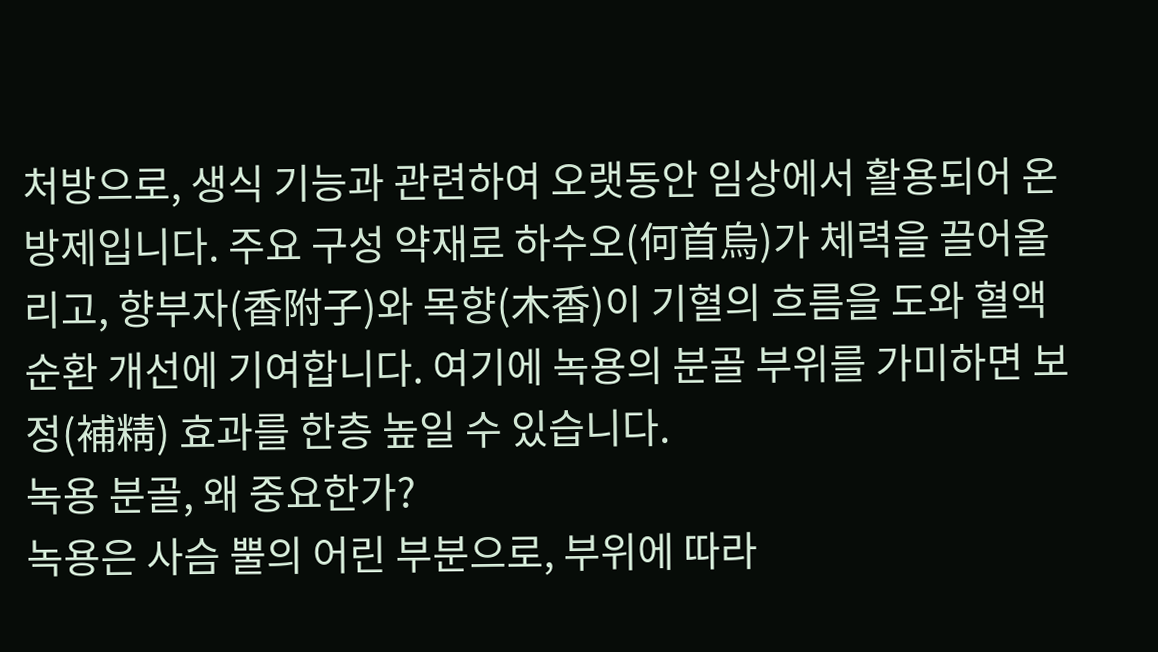처방으로, 생식 기능과 관련하여 오랫동안 임상에서 활용되어 온 방제입니다. 주요 구성 약재로 하수오(何首烏)가 체력을 끌어올리고, 향부자(香附子)와 목향(木香)이 기혈의 흐름을 도와 혈액순환 개선에 기여합니다. 여기에 녹용의 분골 부위를 가미하면 보정(補精) 효과를 한층 높일 수 있습니다.
녹용 분골, 왜 중요한가?
녹용은 사슴 뿔의 어린 부분으로, 부위에 따라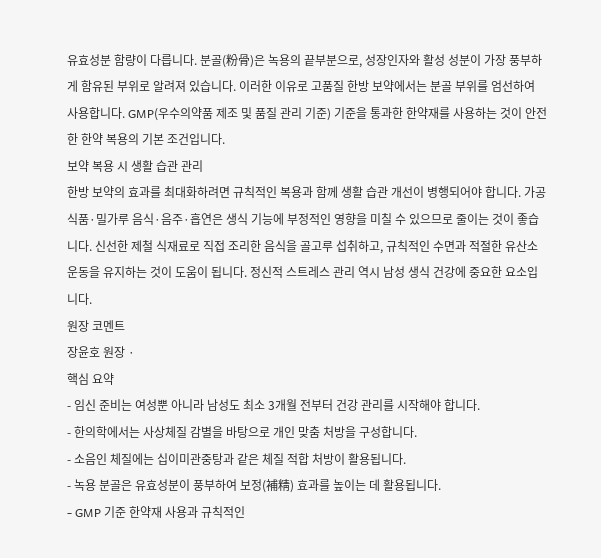유효성분 함량이 다릅니다. 분골(粉骨)은 녹용의 끝부분으로, 성장인자와 활성 성분이 가장 풍부하게 함유된 부위로 알려져 있습니다. 이러한 이유로 고품질 한방 보약에서는 분골 부위를 엄선하여 사용합니다. GMP(우수의약품 제조 및 품질 관리 기준) 기준을 통과한 한약재를 사용하는 것이 안전한 한약 복용의 기본 조건입니다.
보약 복용 시 생활 습관 관리
한방 보약의 효과를 최대화하려면 규칙적인 복용과 함께 생활 습관 개선이 병행되어야 합니다. 가공식품·밀가루 음식·음주·흡연은 생식 기능에 부정적인 영향을 미칠 수 있으므로 줄이는 것이 좋습니다. 신선한 제철 식재료로 직접 조리한 음식을 골고루 섭취하고, 규칙적인 수면과 적절한 유산소 운동을 유지하는 것이 도움이 됩니다. 정신적 스트레스 관리 역시 남성 생식 건강에 중요한 요소입니다.
원장 코멘트
장윤호 원장 ·
핵심 요약
- 임신 준비는 여성뿐 아니라 남성도 최소 3개월 전부터 건강 관리를 시작해야 합니다.
- 한의학에서는 사상체질 감별을 바탕으로 개인 맞춤 처방을 구성합니다.
- 소음인 체질에는 십이미관중탕과 같은 체질 적합 처방이 활용됩니다.
- 녹용 분골은 유효성분이 풍부하여 보정(補精) 효과를 높이는 데 활용됩니다.
- GMP 기준 한약재 사용과 규칙적인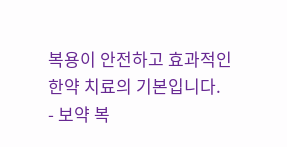복용이 안전하고 효과적인 한약 치료의 기본입니다.
- 보약 복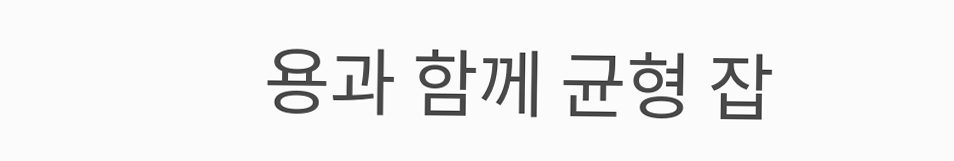용과 함께 균형 잡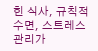힌 식사, 규칙적 수면, 스트레스 관리가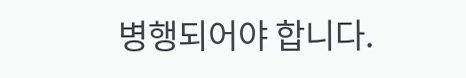병행되어야 합니다.